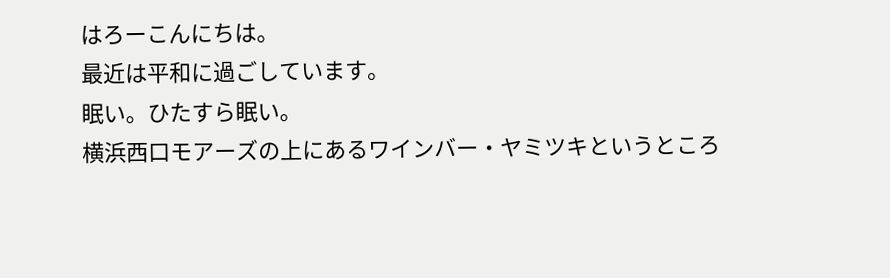はろーこんにちは。
最近は平和に過ごしています。
眠い。ひたすら眠い。
横浜西口モアーズの上にあるワインバー・ヤミツキというところ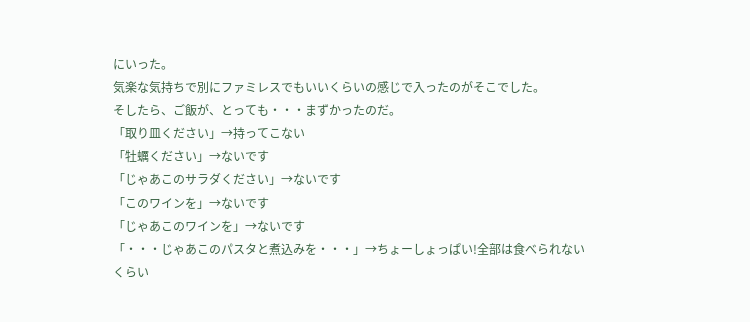にいった。
気楽な気持ちで別にファミレスでもいいくらいの感じで入ったのがそこでした。
そしたら、ご飯が、とっても・・・まずかったのだ。
「取り皿ください」→持ってこない
「牡蠣ください」→ないです
「じゃあこのサラダください」→ないです
「このワインを」→ないです
「じゃあこのワインを」→ないです
「・・・じゃあこのパスタと煮込みを・・・」→ちょーしょっぱい!全部は食べられないくらい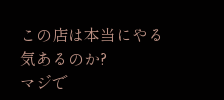この店は本当にやる気あるのか?
マジで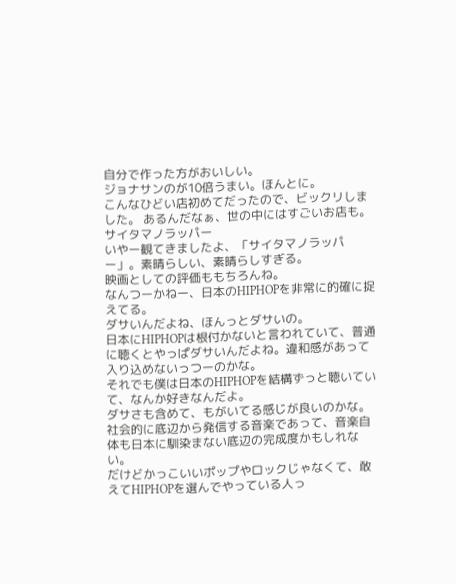自分で作った方がおいしい。
ジョナサンのが10倍うまい。ほんとに。
こんなひどい店初めてだったので、ビックリしました。 あるんだなぁ、世の中にはすごいお店も。
サイタマノラッパー
いやー観てきましたよ、「サイタマノラッパー」。素晴らしい、素晴らしすぎる。
映画としての評価ももちろんね。
なんつーかねー、日本のHIPHOPを非常に的確に捉えてる。
ダサいんだよね、ほんっとダサいの。
日本にHIPHOPは根付かないと言われていて、普通に聴くとやっぱダサいんだよね。違和感があって入り込めないっつーのかな。
それでも僕は日本のHIPHOPを結構ずっと聴いていて、なんか好きなんだよ。
ダサさも含めて、もがいてる感じが良いのかな。
社会的に底辺から発信する音楽であって、音楽自体も日本に馴染まない底辺の完成度かもしれない。
だけどかっこいいポップやロックじゃなくて、敢えてHIPHOPを選んでやっている人っ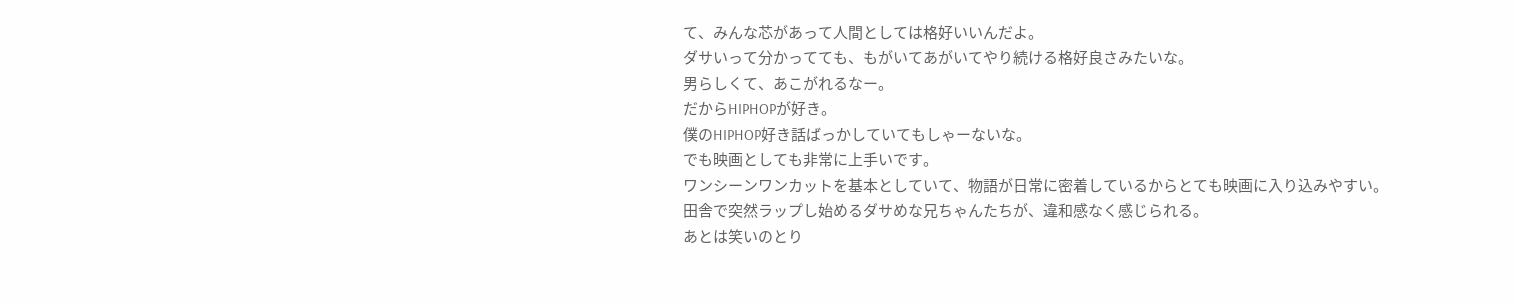て、みんな芯があって人間としては格好いいんだよ。
ダサいって分かってても、もがいてあがいてやり続ける格好良さみたいな。
男らしくて、あこがれるなー。
だからHIPHOPが好き。
僕のHIPHOP好き話ばっかしていてもしゃーないな。
でも映画としても非常に上手いです。
ワンシーンワンカットを基本としていて、物語が日常に密着しているからとても映画に入り込みやすい。
田舎で突然ラップし始めるダサめな兄ちゃんたちが、違和感なく感じられる。
あとは笑いのとり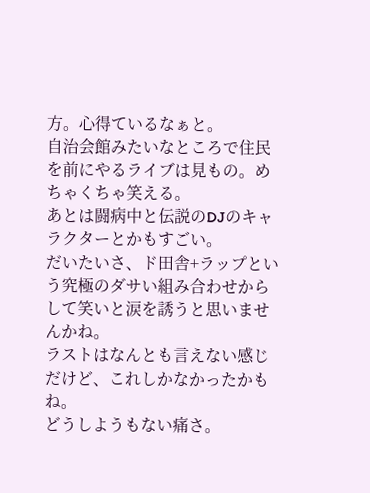方。心得ているなぁと。
自治会館みたいなところで住民を前にやるライブは見もの。めちゃくちゃ笑える。
あとは闘病中と伝説のDJのキャラクターとかもすごい。
だいたいさ、ド田舎+ラップという究極のダサい組み合わせからして笑いと涙を誘うと思いませんかね。
ラストはなんとも言えない感じだけど、これしかなかったかもね。
どうしようもない痛さ。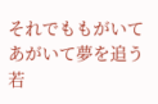それでももがいてあがいて夢を追う若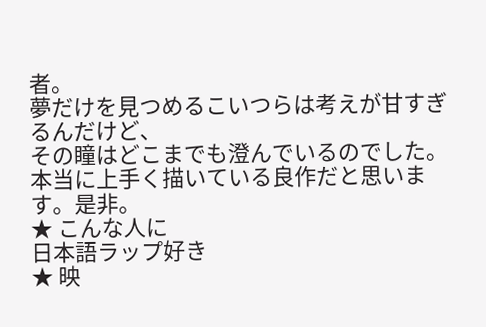者。
夢だけを見つめるこいつらは考えが甘すぎるんだけど、
その瞳はどこまでも澄んでいるのでした。
本当に上手く描いている良作だと思います。是非。
★ こんな人に
日本語ラップ好き
★ 映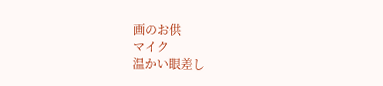画のお供
マイク
温かい眼差し